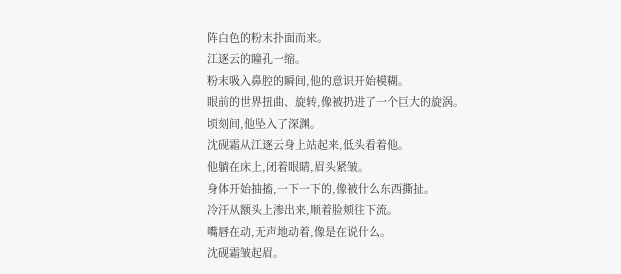阵白色的粉末扑面而来。
江逐云的瞳孔一缩。
粉末吸入鼻腔的瞬间,他的意识开始模糊。
眼前的世界扭曲、旋转,像被扔进了一个巨大的旋涡。
顷刻间,他坠入了深渊。
沈砚霜从江逐云身上站起来,低头看着他。
他躺在床上,闭着眼睛,眉头紧皱。
身体开始抽搐,一下一下的,像被什么东西撕扯。
冷汗从额头上渗出来,顺着脸颊往下流。
嘴唇在动,无声地动着,像是在说什么。
沈砚霜皱起眉。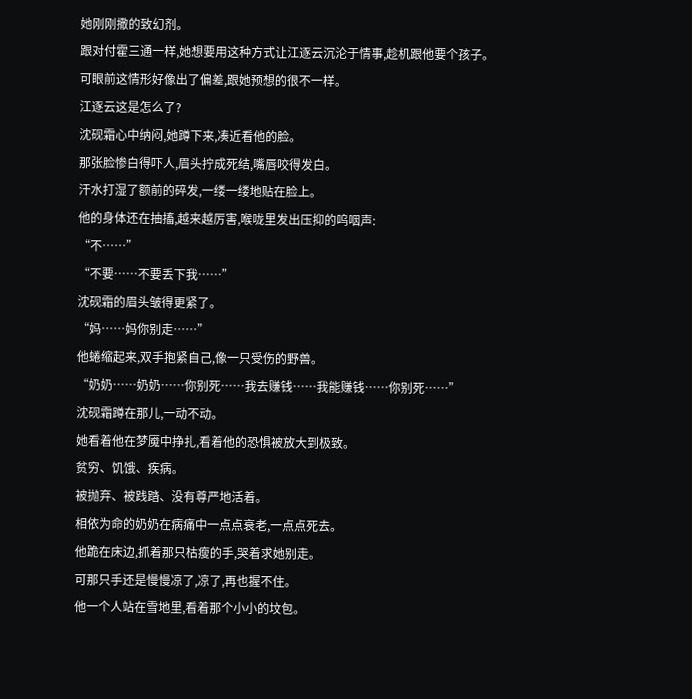她刚刚撒的致幻剂。
跟对付霍三通一样,她想要用这种方式让江逐云沉沦于情事,趁机跟他要个孩子。
可眼前这情形好像出了偏差,跟她预想的很不一样。
江逐云这是怎么了?
沈砚霜心中纳闷,她蹲下来,凑近看他的脸。
那张脸惨白得吓人,眉头拧成死结,嘴唇咬得发白。
汗水打湿了额前的碎发,一缕一缕地贴在脸上。
他的身体还在抽搐,越来越厉害,喉咙里发出压抑的呜咽声:
“不……”
“不要……不要丢下我……”
沈砚霜的眉头皱得更紧了。
“妈……妈你别走……”
他蜷缩起来,双手抱紧自己,像一只受伤的野兽。
“奶奶……奶奶……你别死……我去赚钱……我能赚钱……你别死……”
沈砚霜蹲在那儿,一动不动。
她看着他在梦魇中挣扎,看着他的恐惧被放大到极致。
贫穷、饥饿、疾病。
被抛弃、被践踏、没有尊严地活着。
相依为命的奶奶在病痛中一点点衰老,一点点死去。
他跪在床边,抓着那只枯瘦的手,哭着求她别走。
可那只手还是慢慢凉了,凉了,再也握不住。
他一个人站在雪地里,看着那个小小的坟包。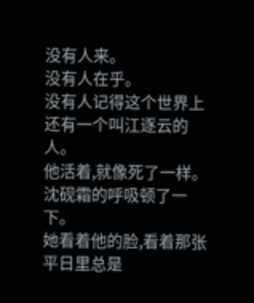没有人来。
没有人在乎。
没有人记得这个世界上还有一个叫江逐云的人。
他活着,就像死了一样。
沈砚霜的呼吸顿了一下。
她看着他的脸,看着那张平日里总是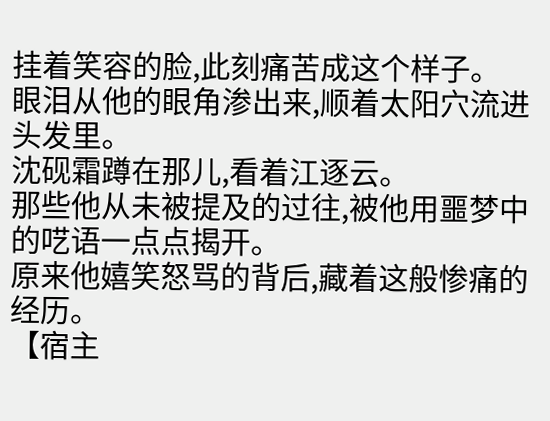挂着笑容的脸,此刻痛苦成这个样子。
眼泪从他的眼角渗出来,顺着太阳穴流进头发里。
沈砚霜蹲在那儿,看着江逐云。
那些他从未被提及的过往,被他用噩梦中的呓语一点点揭开。
原来他嬉笑怒骂的背后,藏着这般惨痛的经历。
【宿主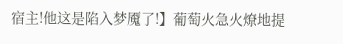宿主!他这是陷入梦魇了!】葡萄火急火燎地提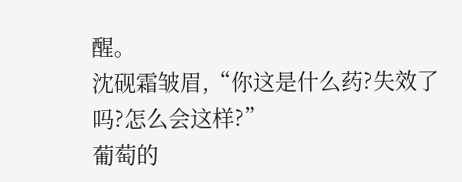醒。
沈砚霜皱眉,“你这是什么药?失效了吗?怎么会这样?”
葡萄的